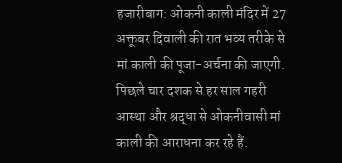हजारीबाग: ओकनी काली मंदिर में 27 अक्तूबर दिवाली की रात भव्य तरीके से मां काली की पूजा-अर्चना की जाएगी. पिछले चार दशक से हर साल गहरी आस्था और श्रद्धा से ओकनीवासी मां काली की आराधना कर रहे हैं.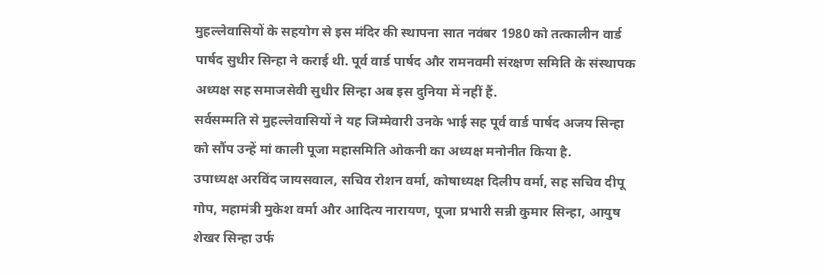मुहल्लेवासियों के सहयोग से इस मंदिर की स्थापना सात नवंबर 1980 को तत्कालीन वार्ड पार्षद सुधीर सिन्हा ने कराई थी. पूर्व वार्ड पार्षद और रामनवमी संरक्षण समिति के संस्थापक अध्यक्ष सह समाजसेवी सुधीर सिन्हा अब इस दुनिया में नहीं हैं.
सर्वसम्मति से मुहल्लेवासियों ने यह जिम्मेवारी उनके भाई सह पूर्व वार्ड पार्षद अजय सिन्हा को सौंप उन्हें मां काली पूजा महासमिति ओकनी का अध्यक्ष मनोनीत किया है.
उपाध्यक्ष अरविंद जायसवाल, सचिव रोशन वर्मा, कोषाध्यक्ष दिलीप वर्मा, सह सचिव दीपू गोप, महामंत्री मुकेश वर्मा और आदित्य नारायण, पूजा प्रभारी सन्नी कुमार सिन्हा, आयुष शेखर सिन्हा उर्फ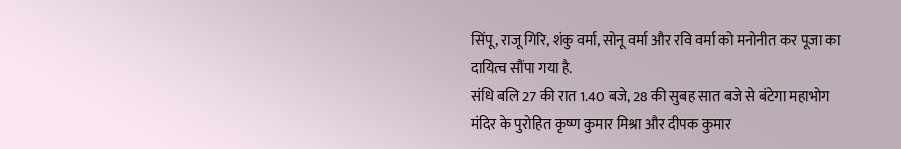सिंपू, राजू गिरि, शंकु वर्मा, सोनू वर्मा और रवि वर्मा को मनोनीत कर पूजा का दायित्व सौंपा गया है.
संधि बलि 27 की रात 1.40 बजे, 28 की सुबह सात बजे से बंटेगा महाभोग
मंदिर के पुरोहित कृष्ण कुमार मिश्रा और दीपक कुमार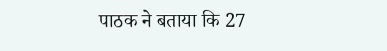पाठक ने बताया कि 27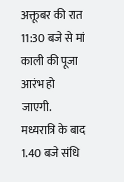अक्तूबर की रात 11:30 बजे से मां काली की पूजा आरंभ हो जाएगी.
मध्यरात्रि के बाद 1.40 बजे संधि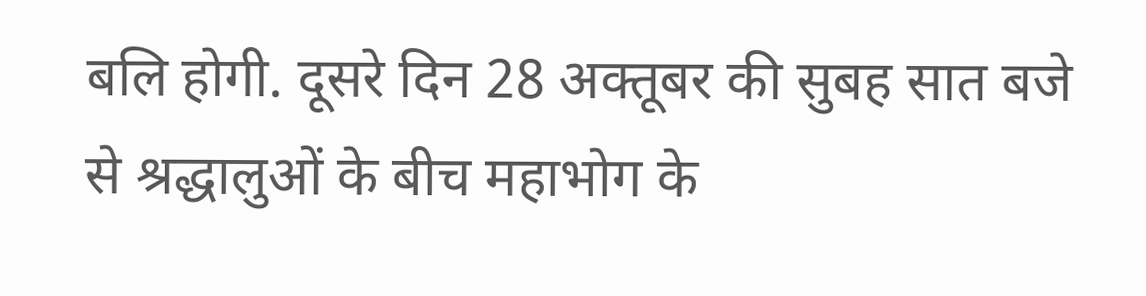बलि होगी. दूसरे दिन 28 अक्तूबर की सुबह सात बजे से श्रद्धालुओं के बीच महाभोग के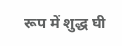रूप में शुद्ध घी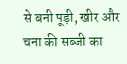से बनी पूड़ी, खीर और चना की सब्जी का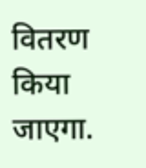वितरण किया जाएगा.